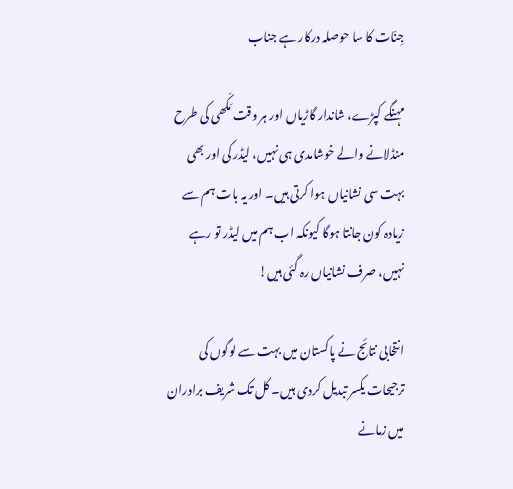جِنّات کا سا حوصلہ درکار ہے جناب

مہنگے کپڑے، شاندار گاڑیاں اور ہر وقت مَکّھی کی طرح منڈلانے والے خوشامدی ہی نہیں، لیڈر کی اور بھی بہت سی نشانیاں ہوا کرتی ہیں۔ اور یہ بات ہم سے زیادہ کون جانتا ہوگا کیونکہ اب ہم میں لیڈر تو رہے نہیں، صرف نشانیاں رہ گئی ہیں!

انتخابی نتائج نے پاکستان میں بہت سے لوگوں کی ترجیحات یکسر تبدیل کردی ہیں۔ کل تک شریف برادران میں زمانے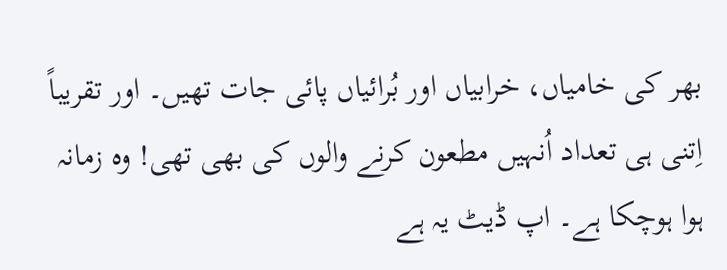بھر کی خامیاں، خرابیاں اور بُرائیاں پائی جات تھیں۔ اور تقریباً اِتنی ہی تعداد اُنہیں مطعون کرنے والوں کی بھی تھی! وہ زمانہ ہوا ہوچکا ہے۔ اپ ڈیٹ یہ ہے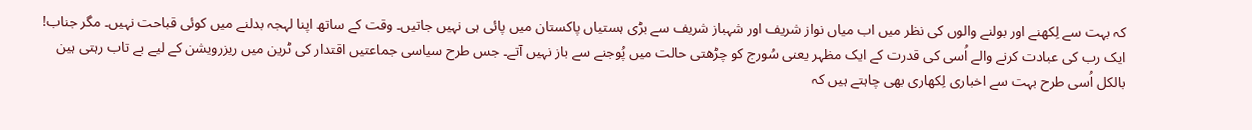کہ بہت سے لِکھنے اور بولنے والوں کی نظر میں اب میاں نواز شریف اور شہباز شریف سے بڑی ہستیاں پاکستان میں پائی ہی نہیں جاتیں۔ وقت کے ساتھ اپنا لہجہ بدلنے میں کوئی قباحت نہیں۔ مگر جناب! ایک رب کی عبادت کرنے والے اُسی کی قدرت کے ایک مظہر یعنی سُورج کو چڑھتی حالت میں پُوجنے سے باز نہیں آتے۔ جس طرح سیاسی جماعتیں اقتدار کی ٹرین میں ریزرویشن کے لیے بے تاب رہتی ہین بالکل اُسی طرح بہت سے اخباری لِکھاری بھی چاہتے ہیں کہ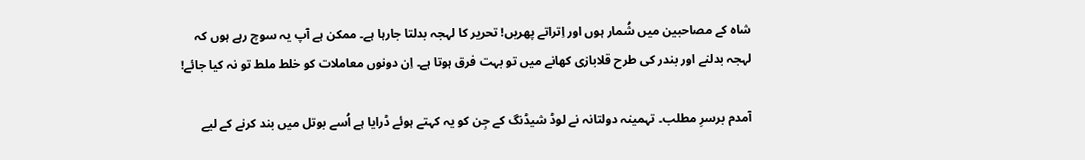شاہ کے مصاحبین میں شُمار ہوں اور اِتراتے پھریں! تحریر کا لہجہ بدلتا جارہا ہے۔ ممکن ہے آپ یہ سوچ رہے ہوں کہ لہجہ بدلنے اور بندر کی طرح قلابازی کھانے میں تو بہت فرق ہوتا ہے۔ اِن دونوں معاملات کو خلط ملط تو نہ کیا جائے!

آمدم برسرِ مطلب۔ تہمینہ دولتانہ نے لوڈ شیڈنگ کے جِن کو یہ کہتے ہوئے ڈرایا ہے اُسے بوتل میں بند کرنے کے لیے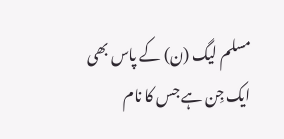مسلم لیگ (ن) کے پاس بھی ایک جِن ہے جس کا نام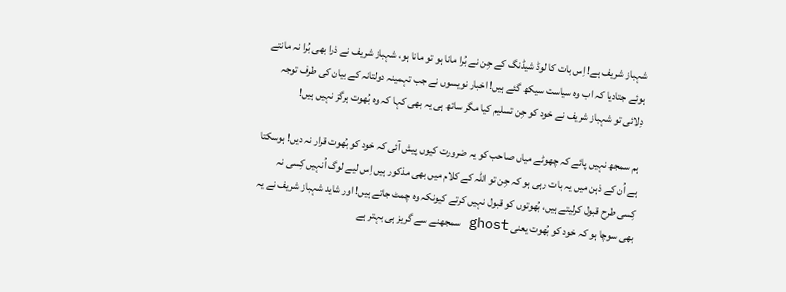شہباز شریف ہے! اِس بات کا لوڈ شیڈنگ کے جِن نے بُرا مانا ہو تو مانا ہو، شہباز شریف نے ذرا بھی بُرا نہ مانتے ہوئے جتادیا کہ اب وہ سیاست سیکھ گئے ہیں! اخبار نویسوں نے جب تہمینہ دولتانہ کے بیان کی طرف توجہ دِلائی تو شہباز شریف نے خود کو جِن تسلیم کیا مگر ساتھ ہی یہ بھی کہا کہ وہ بُھوت ہرگز نہیں ہیں!

ہم سمجھ نہیں پائے کہ چھوٹے میاں صاحب کو یہ ضرورت کیوں پیش آئی کہ خود کو بُھوت قرار نہ دیں! ہوسکتا ہے اُن کے ذہن میں یہ بات رہی ہو کہ جِن تو اللہ کے کلام میں بھی مذکور ہیں اِس لیے لوگ اُنہیں کِسی نہ کِسی طرح قبول کرلیتے ہیں، بُھوتوں کو قبول نہیں کرتے کیونکہ وہ چمٹ جاتے ہیں! اور شاید شہباز شریف نے یہ بھی سوچا ہو کہ خود کو بُھوت یعنی ghost سمجھنے سے گریز ہی بہتر ہے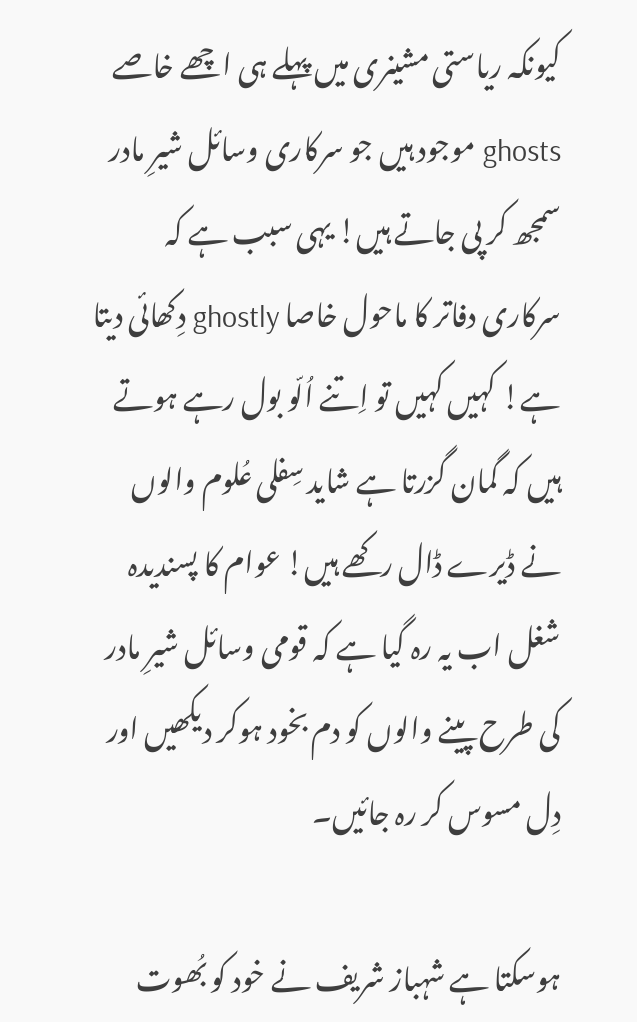کیونکہ ریاستی مشینری میں پہلے ہی اچھے خاصے ghosts موجود ہیں جو سرکاری وسائل شیرِ مادر سمجھ کر پی جاتے ہیں! یہی سبب ہے کہ سرکاری دفاتر کا ماحول خاصا ghostly دِکھائی دیتا ہے! کہیں کہیں تو اِتنے اُلّو بول رہے ہوتے ہیں کہ گمان گزرتا ہے شاید سِفلی عُلوم والوں نے ڈیرے ڈال رکھے ہیں! عوام کا پسندیدہ شغل اب یہ رہ گیا ہے کہ قومی وسائل شیرِ مادر کی طرح پینے والوں کو دم بخود ہوکر دیکھیں اور دِل مسوس کر رہ جائیں۔

ہوسکتا ہے شہباز شریف نے خود کو بُھوت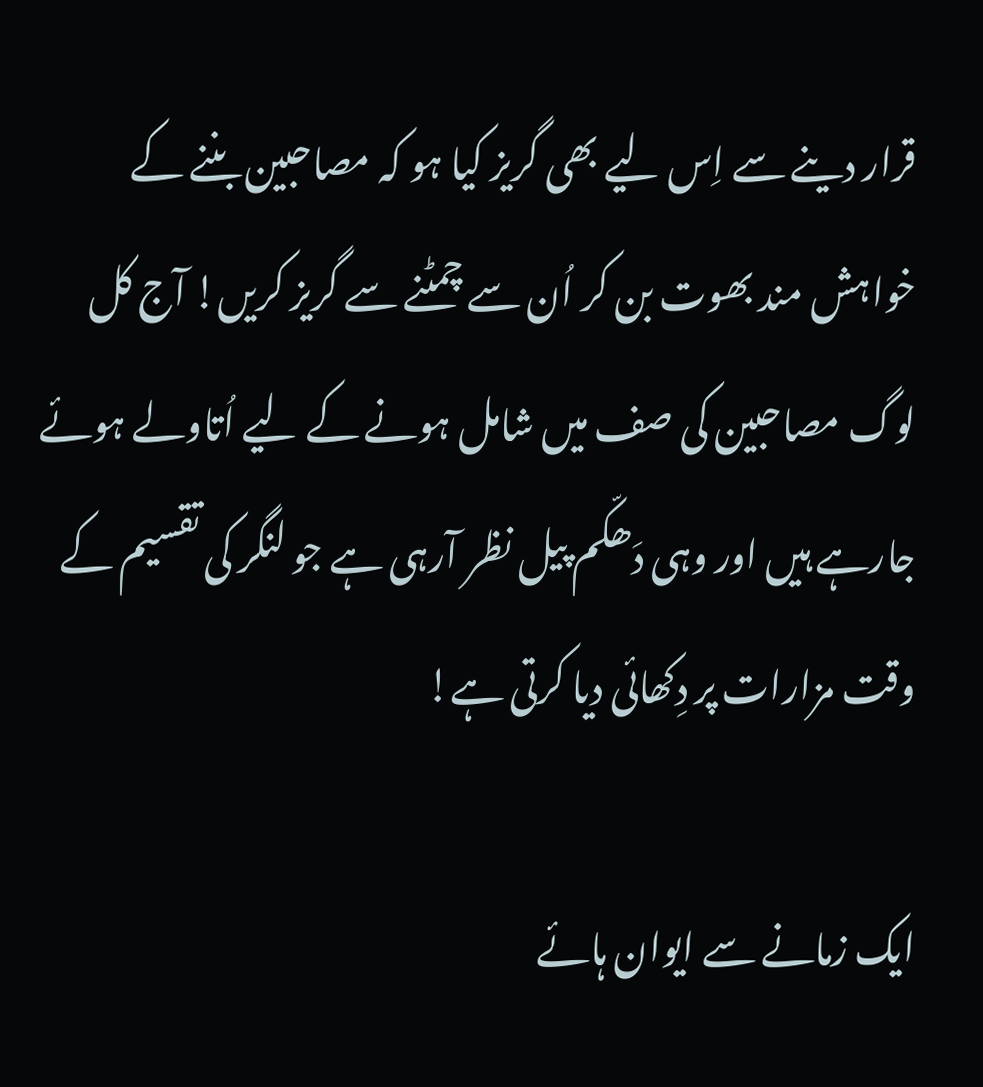قرار دینے سے اِس لیے بھی گریز کیا ہو کہ مصاحبین بننے کے خواہش مند بھوت بن کر اُن سے چمٹنے سے گریز کریں! آج کل لوگ مصاحبین کی صف میں شامل ہونے کے لیے اُتاولے ہوئے جارہے ہیں اور وہی دَھکّم پیل نظر آرہی ہے جو لنگر کی تقسیم کے وقت مزارات پر دِکھائی دیا کرتی ہے!

ایک زمانے سے ایوان ہائے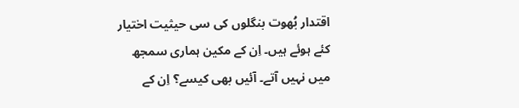اقتدار بُھوت بنگلوں کی سی حیثیت اختیار کئے ہوئے ہیں۔ اِن کے مکین ہماری سمجھ میں نہیں آتے۔ آئیں بھی کیسے؟ اِن کے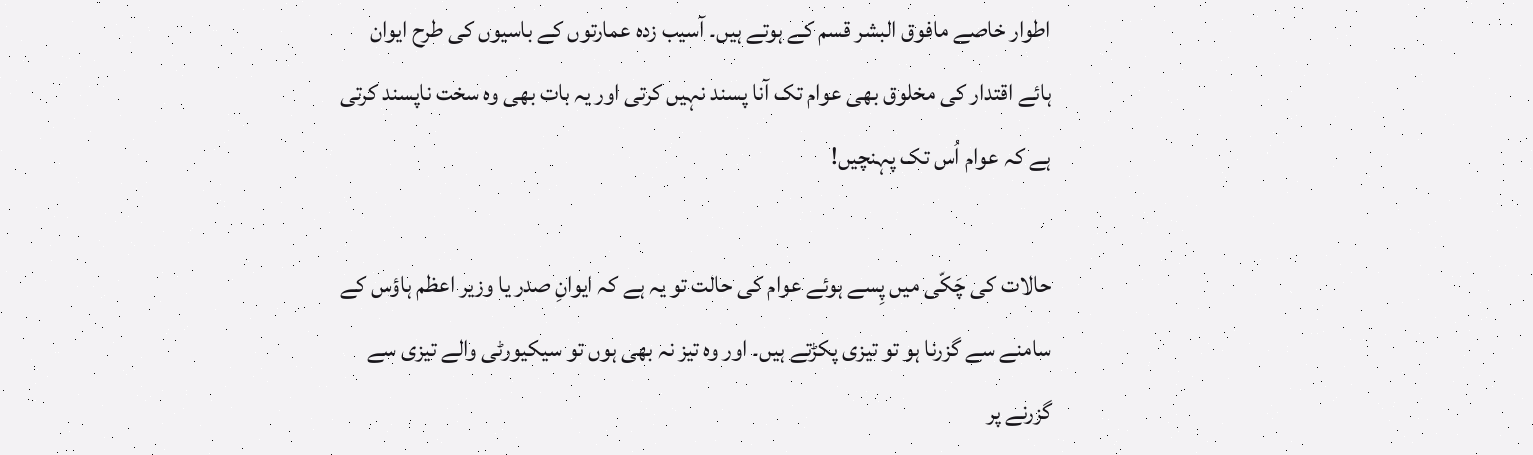اطوار خاصے مافوق البشر قسم کے ہوتے ہیں۔ آسیب زدہ عمارتوں کے باسیوں کی طرح ایوان ہائے اقتدار کی مخلوق بھی عوام تک آنا پسند نہیں کرتی اور یہ بات بھی وہ سخت ناپسند کرتی ہے کہ عوام اُس تک پہنچیں!

حالات کی چَکّی میں پِسے ہوئے عوام کی حالت تو یہ ہے کہ ایوانِ صدر یا وزیر اعظم ہاؤس کے سامنے سے گزرنا ہو تو تیزی پکڑتے ہیں۔ اور وہ تیز نہ بھی ہوں تو سیکیورٹی والے تیزی سے گزرنے پر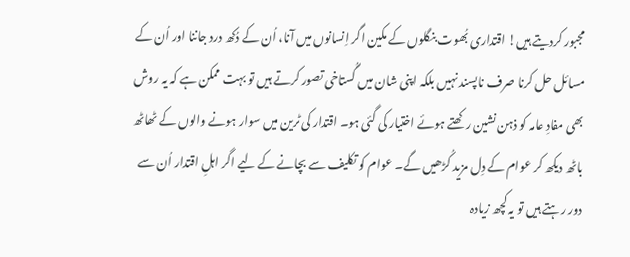مجبور کردیتے ہیں! اقتداری بُھوت بنگلوں کے مکین اگر اِنسانوں میں آنا، اُن کے دُکھ درد جاننا اور اُن کے مسائل حل کرنا صرف ناپسند نہیں بلکہ اپنی شان میں گُستاخی تصور کرتے ہیں تو بہت ممکن ہے کہ یہ روش بھی مفادِ عامہ کو ذہن نشین رکھتے ہوئے اختیار کی گئی ہو۔ اقتدار کی ٹرین میں سوار ہونے والوں کے ٹھاٹھ باٹھ دیکھ کر عوام کے دِل مزید کُڑھیں گے۔ عوام کو تکلیف سے بچانے کے لیے اگر اہلِ اقتدار اُن سے دور رہتے ہیں تو یہ کچھ زیادہ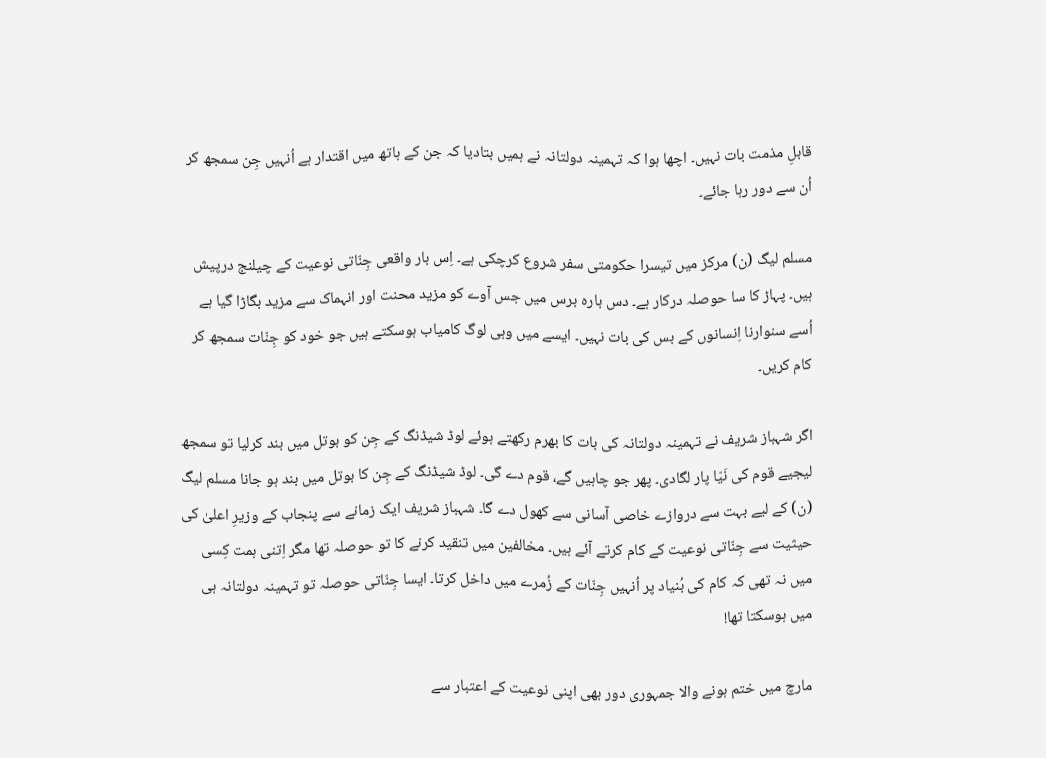قابلِ مذمت بات نہیں۔ اچھا ہوا کہ تہمینہ دولتانہ نے ہمیں بتادیا کہ جن کے ہاتھ میں اقتدار ہے اُنہیں جِن سمجھ کر اُن سے دور رہا جائے۔

مسلم لیگ (ن) مرکز میں تیسرا حکومتی سفر شروع کرچکی ہے۔ اِس بار واقعی جِنّاتی نوعیت کے چیلنج درپیش ہیں۔ پہاڑ کا سا حوصلہ درکار ہے۔ دس بارہ برس میں جس آوے کو مزید محنت اور انہماک سے مزید بگاڑا گیا ہے اُسے سنوارنا اِنسانوں کے بس کی بات نہیں۔ ایسے میں وہی لوگ کامیاب ہوسکتے ہیں جو خود کو جِنّات سمجھ کر کام کریں۔

اگر شہباز شریف نے تہمینہ دولتانہ کی بات کا بھرم رکھتے ہوئے لوڈ شیڈنگ کے جِن کو بوتل میں بند کرلیا تو سمجھ لیجیے قوم کی نَیّا پار لگادی۔ پھر جو چاہیں گے، قوم دے گی۔ لوڈ شیڈنگ کے جِن کا بوتل میں بند ہو جانا مسلم لیگ (ن) کے لیے بہت سے دروازے خاصی آسانی سے کھول دے گا۔ شہباز شریف ایک زمانے سے پنجاب کے وزیرِ اعلیٰ کی حیثیت سے جِنّاتی نوعیت کے کام کرتے آئے ہیں۔ مخالفین میں تنقید کرنے کا تو حوصلہ تھا مگر اِتنی ہمت کِسی میں نہ تھی کہ کام کی بُنیاد پر اُنہیں جِنّات کے زُمرے میں داخل کرتا۔ ایسا جِنّاتی حوصلہ تو تہمینہ دولتانہ ہی میں ہوسکتا تھا!

مارچ میں ختم ہونے والا جمہوری دور بھی اپنی نوعیت کے اعتبار سے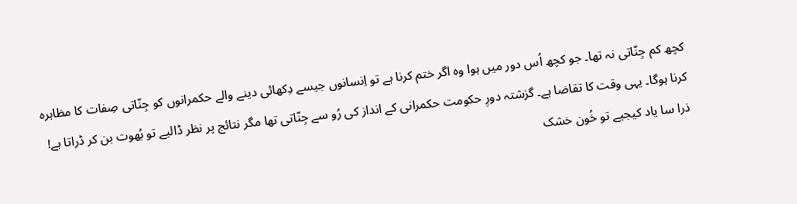کچھ کم جِنّاتی نہ تھا۔ جو کچھ اُس دور میں ہوا وہ اگر ختم کرنا ہے تو اِنسانوں جیسے دِکھائی دینے والے حکمرانوں کو جِنّاتی صِفات کا مظاہرہ کرنا ہوگا۔ یہی وقت کا تقاضا ہے۔ گزشتہ دورِ حکومت حکمرانی کے انداز کی رُو سے جِنّاتی تھا مگر نتائج پر نظر ڈالیے تو بُھوت بن کر ڈراتا ہے! ذرا سا یاد کیجیے تو خُون خشک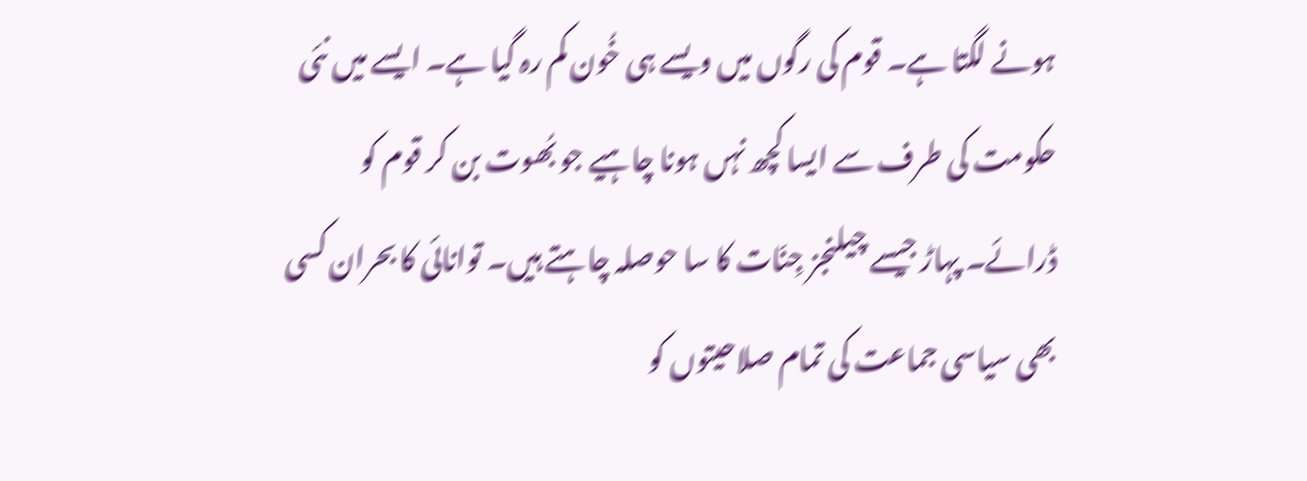ہونے لگتا ہے۔ قوم کی رگوں میں ویسے ہی خُون کم رہ گیا ہے۔ ایسے میں نئی حکومت کی طرف سے ایسا کچھ نہں ہونا چاہیے جو بُھوت بن کر قوم کو ڈرائے۔ پہاڑ جیسے چیلنجز جِنّات کا سا حوصلہ چاہتے ہیں۔ توانائی کا بحران کسی بھی سیاسی جماعت کی تمام صلاحیتوں کو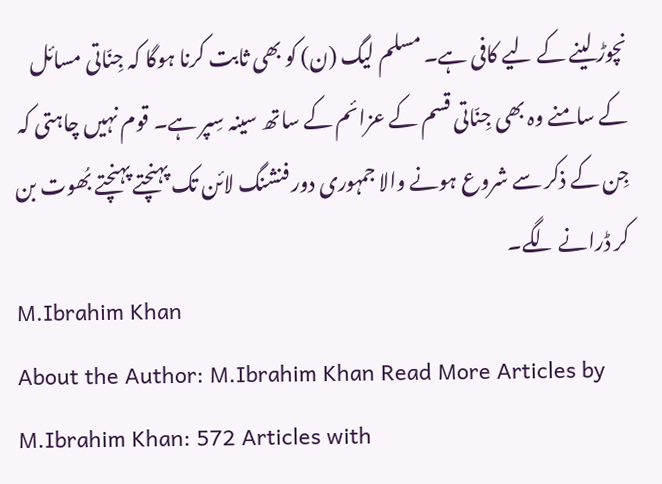نچوڑ لینے کے لیے کافی ہے۔ مسلم لیگ (ن) کو بھی ثابت کرنا ہوگا کہ جِنّاتی مسائل کے سامنے وہ بھی جِنّاتی قسم کے عزائم کے ساتھ سینہ سِپر ہے۔ قوم نہیں چاہتی کہ جِن کے ذکر سے شروع ہونے والا جمہوری دور فنشنگ لائن تک پہنچتے پہنچتے بُھوت بن کر ڈرانے لگے۔
M.Ibrahim Khan
About the Author: M.Ibrahim Khan Read More Articles by M.Ibrahim Khan: 572 Articles with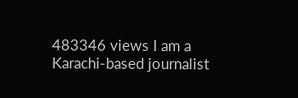483346 views I am a Karachi-based journalist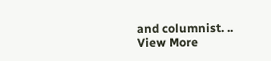and columnist. .. View More